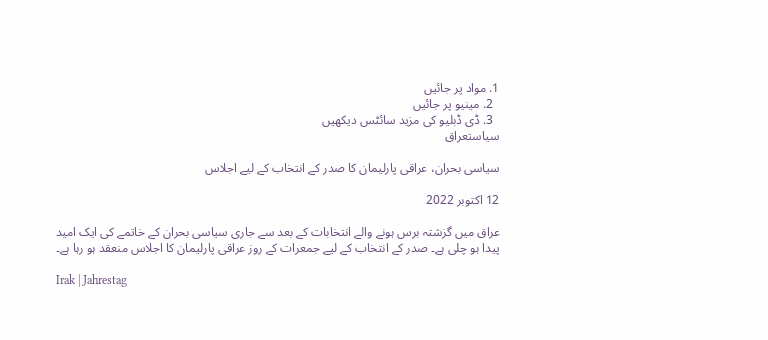1. مواد پر جائیں
  2. مینیو پر جائیں
  3. ڈی ڈبلیو کی مزید سائٹس دیکھیں
سیاستعراق

سیاسی بحران، عراقی پارلیمان کا صدر کے انتخاب کے لیے اجلاس

12 اکتوبر 2022

عراق میں گزشتہ برس ہونے والے انتخابات کے بعد سے جاری سیاسی بحران کے خاتمے کی ایک امید پیدا ہو چلی ہے۔ صدر کے انتخاب کے لیے جمعرات کے روز عراقی پارلیمان کا اجلاس منعقد ہو رہا ہے۔

Irak | Jahrestag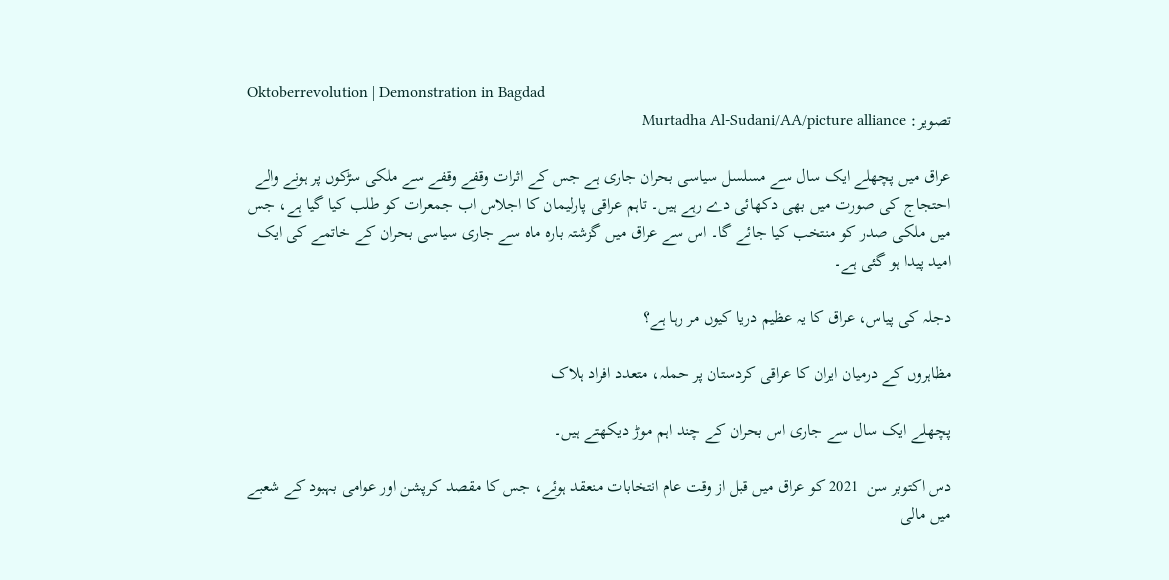Oktoberrevolution | Demonstration in Bagdad
تصویر: Murtadha Al-Sudani/AA/picture alliance

عراق میں پچھلے ایک سال سے مسلسل سیاسی بحران جاری ہے جس کے اثرات وقفے وقفے سے ملکی سڑکوں پر ہونے والے احتجاج کی صورت میں بھی دکھائی دے رہے ہیں۔ تاہم عراقی پارلیمان کا اجلاس اب جمعرات کو طلب کیا گیا ہے، جس میں ملکی صدر کو منتخب کیا جائے گا۔ اس سے عراق میں گزشتہ بارہ ماہ سے جاری سیاسی بحران کے خاتمے کی ایک امید پیدا ہو گئی ہے۔

دجلہ کی پیاس، عراق کا یہ عظیم دریا کیوں مر رہا ہے؟

مظاہروں کے درمیان ایران کا عراقی کردستان پر حملہ، متعدد افراد ہلاک

پچھلے ایک سال سے جاری اس بحران کے چند اہم موڑ دیکھتے ہیں۔

دس اکتوبر سن  2021 کو عراق میں قبل از وقت عام انتخابات منعقد ہوئے، جس کا مقصد کرپشن اور عوامی بہبود کے شعبے میں مالی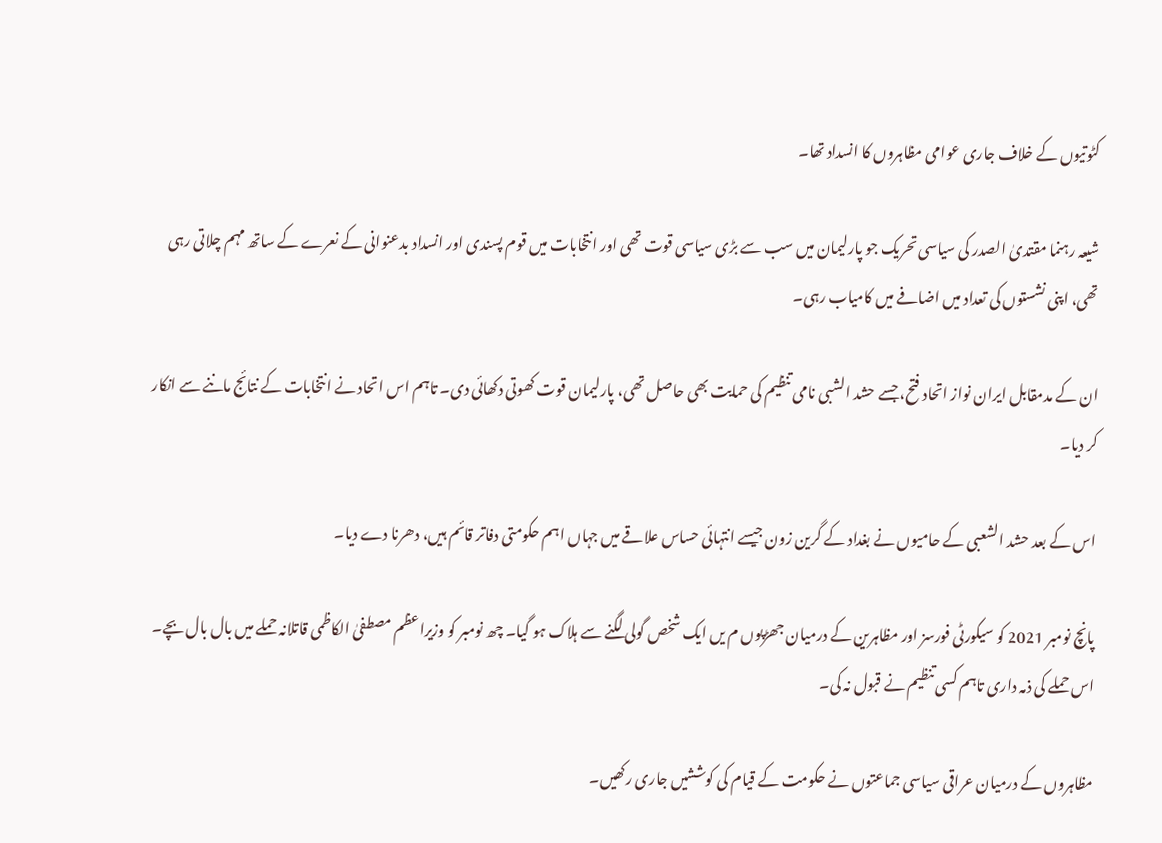کٹوتیوں کے خلاف جاری عوامی مظاہروں کا انسداد تھا۔

شیعہ رہنما مقتدیٰ الصدر کی سیاسی تحریک جو پارلیمان میں سب سے بڑی سیاسی قوت تھی اور انتخابات میں قوم پسندی اور انسداد بدعنوانی کے نعرے کے ساتھ مہم چلاتی رہی تھی، اپنی نشستوں کی تعداد میں اضافے میں کامیاب رہی۔

ان کے مدمقابل ایران نواز اتحاد فتح، جسے حشد الشبی نامی تنظیم کی حمایت بھی حاصل تھی، پارلیمان قوت کھوتی دکھائی دی۔ تاہم اس اتحاد نے انتخابات کے نتائج ماننے سے انکار کر دیا۔

اس کے بعد حشد الشعبی کے حامیوں نے بغداد کے گرین زون جیسے انتہائی حساس علاقے میں جہاں اہم حکومتی دفاتر قائم ہیں، دھرنا دے دیا۔

پانچ نومبر 2021 کو سیکورٹی فورسز اور مظاہرین کے درمیان جھڑپوں م یں ایک شخص گولی لگنے سے ہلاک ہو گیا۔ چھ نومبر کو وزیراعظم مصطفیٰ الکاظمی قاتلانہ حملے میں بال بال بچے۔ اس حملے کی ذمہ داری تاہم کسی تنظیم نے قبول نہ کی۔

مظاہروں کے درمیان عراقی سیاسی جماعتوں نے حکومت کے قیام کی کوششیں جاری رکھیں۔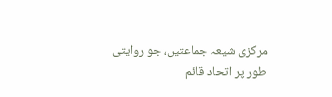مرکزی شیعہ جماعتیں، جو روایتی طور پر اتحاد قائم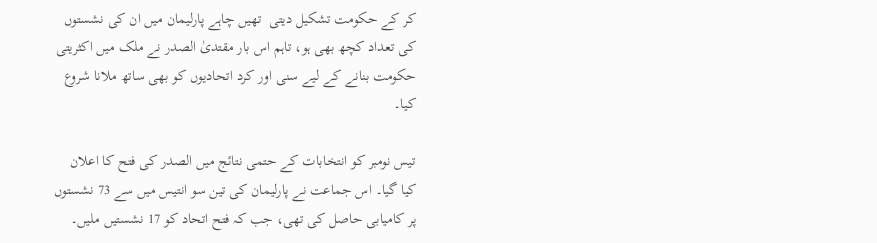کر کے حکومت تشکیل دیتی  تھیں چاہے پارلیمان میں ان کی نشستوں کی تعداد کچھ بھی ہو، تاہم اس بار مقتدیٰ الصدر نے ملک میں اکثریتی حکومت بنانے کے لیے سنی اور کرد اتحادیوں کو بھی ساتھ ملانا شروع کیا۔

تیس نومبر کو انتخابات کے حتمی نتائج میں الصدر کی فتح کا اعلان کیا گیا۔ اس جماعت نے پارلیمان کی تین سو انتیس میں سے 73 نشستوں پر کامیابی حاصل کی تھی، جب کہ فتح اتحاد کو 17 نشستیں ملیں۔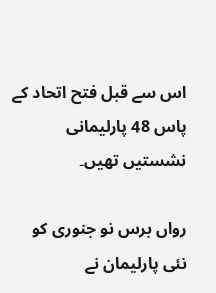اس سے قبل فتح اتحاد کے پاس 48 پارلیمانی نشستیں تھیں۔

رواں برس نو جنوری کو نئی پارلیمان نے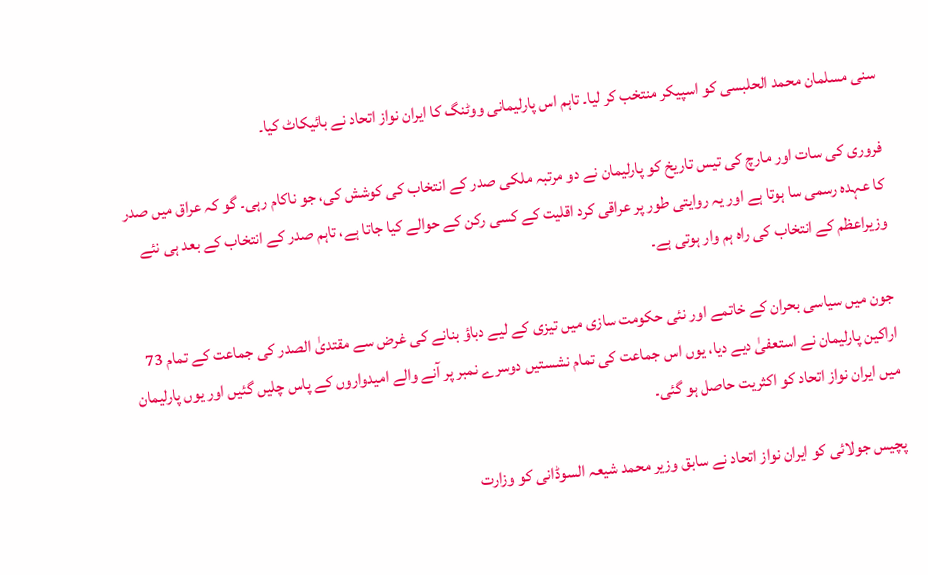سنی مسلمان محمد الحلبسی کو اسپیکر منتخب کر لیا۔ تاہم اس پارلیمانی ووٹنگ کا ایران نواز اتحاد نے بائیکاٹ کیا۔

فروری کی سات اور مارچ کی تیس تاریخ کو پارلیمان نے دو مرتبہ ملکی صدر کے انتخاب کی کوشش کی، جو ناکام رہی۔ گو کہ عراق میں صدر کا عہدہ رسمی سا ہوتا ہے اور یہ روایتی طور پر عراقی کرد اقلیت کے کسی رکن کے حوالے کیا جاتا ہے، تاہم صدر کے انتخاب کے بعد ہی نئے وزیراعظم کے انتخاب کی راہ ہم وار ہوتی ہے۔

جون میں سیاسی بحران کے خاتمے اور نئی حکومت سازی میں تیزی کے لیے دباؤ بنانے کی غرض سے مقتدیٰ الصدر کی جماعت کے تمام 73 اراکین پارلیمان نے استعفیٰ دیے دیا، یوں اس جماعت کی تمام نشستیں دوسرے نمبر پر آنے والے امیدواروں کے پاس چلیں گئیں اور یوں پارلیمان میں ایران نواز اتحاد کو اکثریت حاصل ہو گئی۔

پچیس جولائی کو ایران نواز اتحاد نے سابق وزیر محمد شیعہ السوڈانی کو وزارت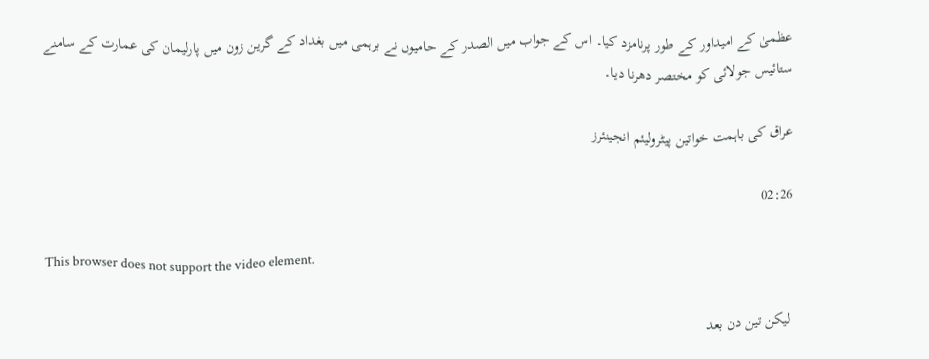عظمیٰ کے امیداور کے طور پرنامزد کیا۔ اس کے جواب میں الصدر کے حامیوں نے برہمی میں بغداد کے گرین زون میں پارلیمان کی عمارت کے سامنے ستائیس جولائی کو مختصر دھرنا دیا۔

عراق کی باہمت خواتین پیٹرولیئم انجینئرز

02:26

This browser does not support the video element.

 لیکن تین دن بعد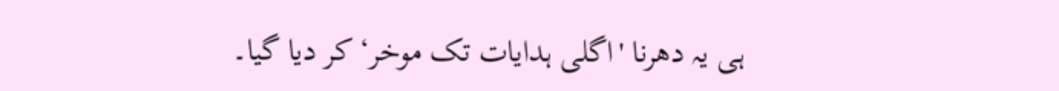ہی یہ دھرنا 'اگلی ہدایات تک موخر‘ کر دیا گیا۔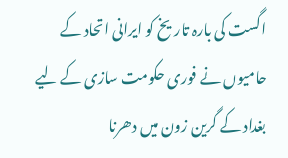اگست کی بارہ تاریخ کو ایرانی اتحاد کے حامیوں نے فوری حکومت سازی کے لیے بغداد کے گرین زون میں دھرنا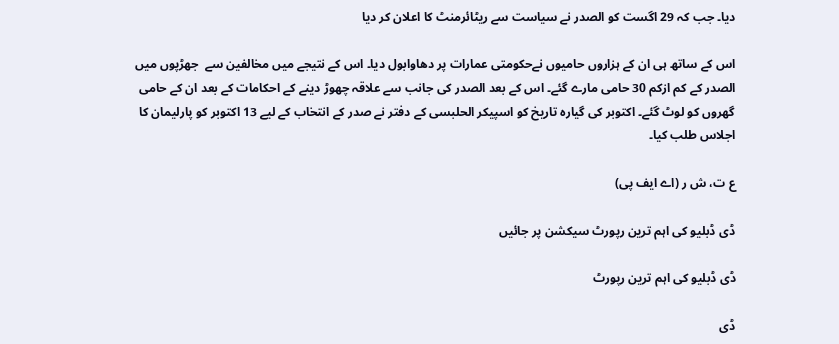دیا۔ جب کہ 29 اگست کو الصدر نے سیاست سے ریٹائرمنٹ کا اعلان کر دیا

اس کے ساتھ ہی ان کے ہزاروں حامیوں نےحکومتی عمارات پر دھاوابول دیا۔ اس کے نتیجے میں مخالفین سے  جھڑپوں میں الصدر کے کم ازکم 30 حامی مارے گئے۔ اس کے بعد الصدر کی جانب سے علاقہ چھوڑ دینے کے احکامات کے بعد ان کے حامی گھروں کو لوٹ گئے۔ اکتوبر کی گیارہ تاریخ کو اسپیکر الحلبسی کے دفتر نے صدر کے انتخاب کے لیے 13 اکتوبر کو پارلیمان کا اجلاس طلب کیا۔

ع ت، ش ر (اے ایف پی)

ڈی ڈبلیو کی اہم ترین رپورٹ سیکشن پر جائیں

ڈی ڈبلیو کی اہم ترین رپورٹ

ڈی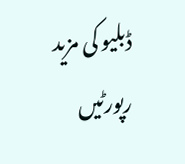ڈبلیو کی مزید رپورٹیں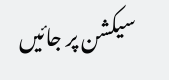سیکشن پر جائیں